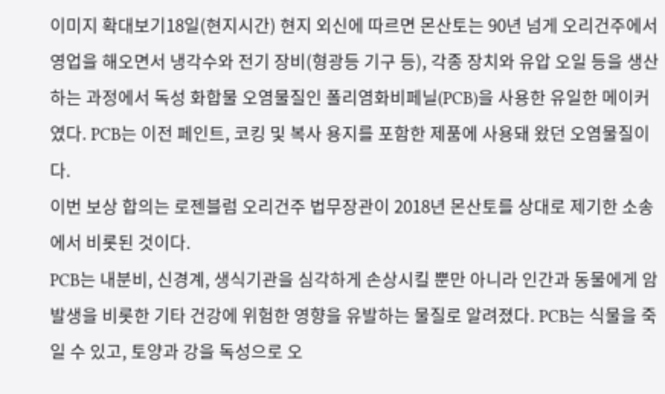이미지 확대보기18일(현지시간) 현지 외신에 따르면 몬산토는 90년 넘게 오리건주에서 영업을 해오면서 냉각수와 전기 장비(형광등 기구 등), 각종 장치와 유압 오일 등을 생산하는 과정에서 독성 화합물 오염물질인 폴리염화비페닐(PCB)을 사용한 유일한 메이커였다. PCB는 이전 페인트, 코킹 및 복사 용지를 포함한 제품에 사용돼 왔던 오염물질이다.
이번 보상 합의는 로젠블럼 오리건주 법무장관이 2018년 몬산토를 상대로 제기한 소송에서 비롯된 것이다.
PCB는 내분비, 신경계, 생식기관을 심각하게 손상시킬 뿐만 아니라 인간과 동물에게 암 발생을 비롯한 기타 건강에 위험한 영향을 유발하는 물질로 알려졌다. PCB는 식물을 죽일 수 있고, 토양과 강을 독성으로 오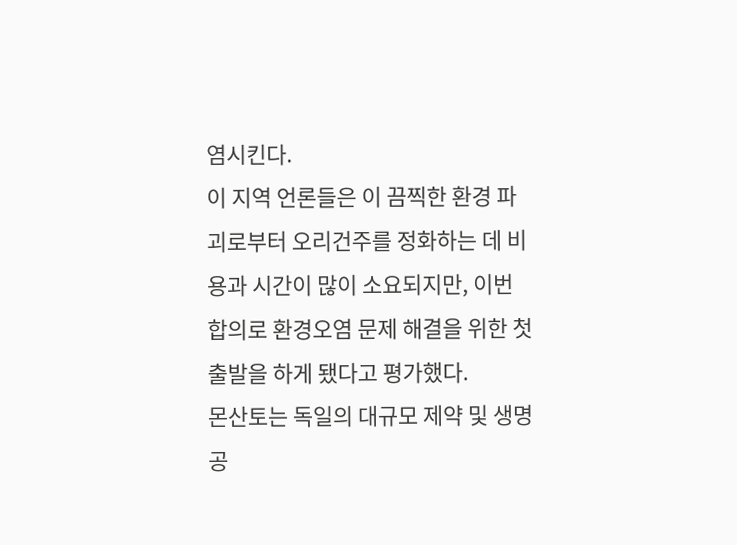염시킨다.
이 지역 언론들은 이 끔찍한 환경 파괴로부터 오리건주를 정화하는 데 비용과 시간이 많이 소요되지만, 이번 합의로 환경오염 문제 해결을 위한 첫출발을 하게 됐다고 평가했다.
몬산토는 독일의 대규모 제약 및 생명공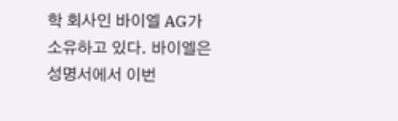학 회사인 바이엘 AG가 소유하고 있다. 바이엘은 성명서에서 이번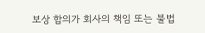보상 합의가 회사의 책임 또는 불법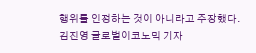행위를 인정하는 것이 아니라고 주장했다.
김진영 글로벌이코노믹 기자